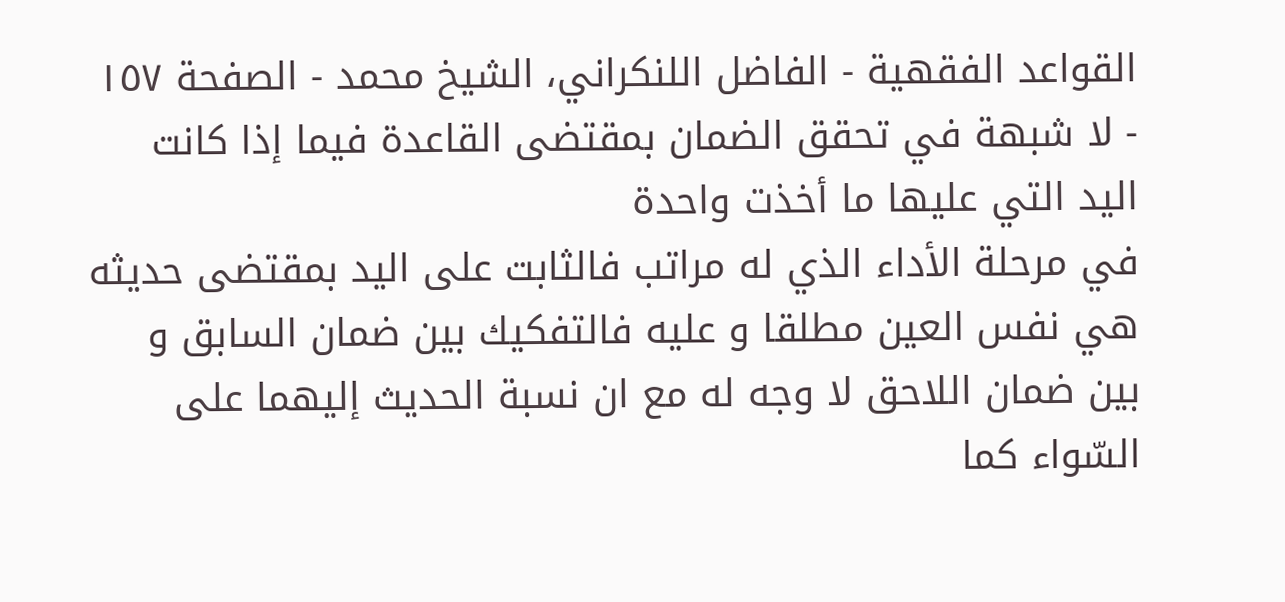القواعد الفقهية - الفاضل اللنكراني، الشيخ محمد - الصفحة ١٥٧ - لا شبهة في تحقق الضمان بمقتضى القاعدة فيما إذا كانت اليد التي عليها ما أخذت واحدة
في مرحلة الأداء الذي له مراتب فالثابت على اليد بمقتضى حديثه هي نفس العين مطلقا و عليه فالتفكيك بين ضمان السابق و بين ضمان اللاحق لا وجه له مع ان نسبة الحديث إليهما على السّواء كما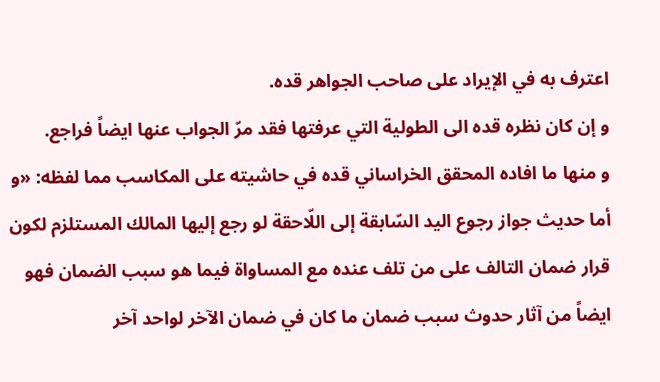اعترف به في الإيراد على صاحب الجواهر قده.
و إن كان نظره قده الى الطولية التي عرفتها فقد مرّ الجواب عنها ايضاً فراجع.
و منها ما افاده المحقق الخراساني قده في حاشيته على المكاسب مما لفظه: «و أما حديث جواز رجوع اليد السّابقة إلى اللّاحقة لو رجع إليها المالك المستلزم لكون قرار ضمان التالف على من تلف عنده مع المساواة فيما هو سبب الضمان فهو ايضاً من آثار حدوث سبب ضمان ما كان في ضمان الآخر لواحد آخر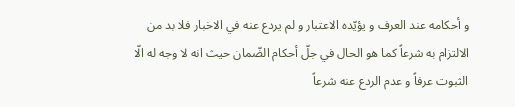و أحكامه عند العرف و يؤيّده الاعتبار و لم يردع عنه في الاخبار فلا بد من الالتزام به شرعاً كما هو الحال في جلّ أحكام الضّمان حيث انه لا وجه له الّا الثبوت عرفاً و عدم الردع عنه شرعاً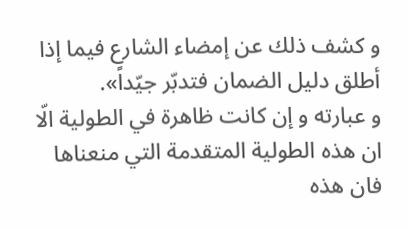و كشف ذلك عن إمضاء الشارع فيما إذا أطلق دليل الضمان فتدبّر جيّداً».
و عبارته و إن كانت ظاهرة في الطولية الّا ان هذه الطولية المتقدمة التي منعناها فان هذه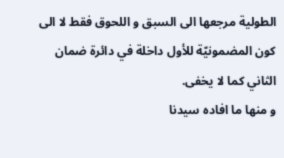الطولية مرجعها الى السبق و اللحوق فقط لا الى كون المضمونيّة للأول داخلة في دائرة ضمان الثاني كما لا يخفى.
و منها ما افاده سيدنا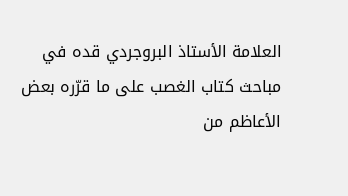العلامة الأستاذ البروجردي قده في مباحث كتاب الغصب على ما قرّره بعض الأعاظم من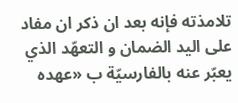تلامذته فإنه بعد ان ذكر ان مفاد على اليد الضمان و التعهّد الذي يعبّر عنه بالفارسيّة ب «عهده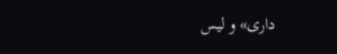دارى» و ليس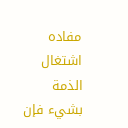مفاده اشتغال الذمة بشيء فإن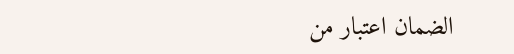الضمان اعتبار من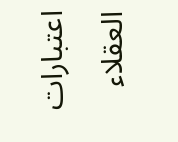اعتبارات العقلاء